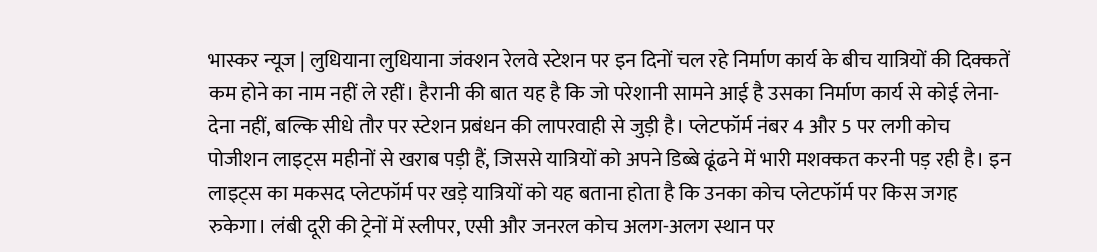भास्कर न्यूज | लुधियाना लुधियाना जंक्शन रेलवे स्टेशन पर इन दिनों चल रहे निर्माण कार्य के बीच यात्रियों की दिक्कतें कम होने का नाम नहीं ले रहीं। हैरानी की बात यह है कि जो परेशानी सामने आई है उसका निर्माण कार्य से कोई लेना-देना नहीं, बल्कि सीधे तौर पर स्टेशन प्रबंधन की लापरवाही से जुड़ी है। प्लेटफॉर्म नंबर 4 और 5 पर लगी कोच पोजीशन लाइट्स महीनों से खराब पड़ी हैं, जिससे यात्रियों को अपने डिब्बे ढूंढने में भारी मशक्कत करनी पड़ रही है। इन लाइट्स का मकसद प्लेटफॉर्म पर खड़े यात्रियों को यह बताना होता है कि उनका कोच प्लेटफॉर्म पर किस जगह रुकेगा। लंबी दूरी की ट्रेनों में स्लीपर, एसी और जनरल कोच अलग-अलग स्थान पर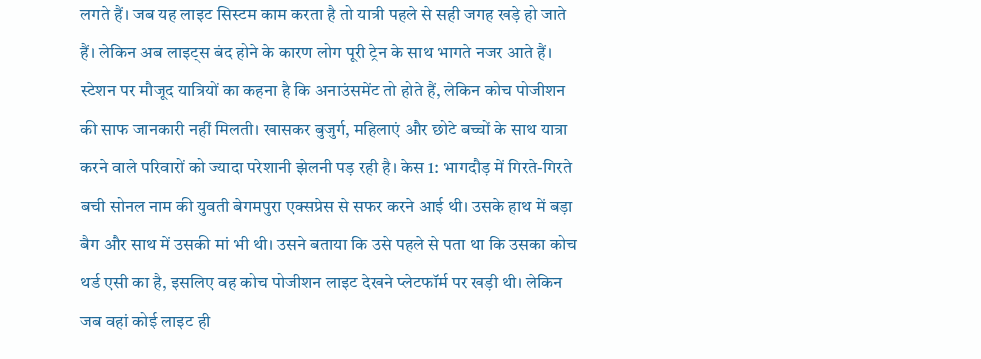लगते हैं। जब यह लाइट सिस्टम काम करता है तो यात्री पहले से सही जगह खड़े हो जाते हैं। लेकिन अब लाइट्स बंद होने के कारण लोग पूरी ट्रेन के साथ भागते नजर आते हैं। स्टेशन पर मौजूद यात्रियों का कहना है कि अनाउंसमेंट तो होते हैं, लेकिन कोच पोजीशन की साफ जानकारी नहीं मिलती। खासकर बुजुर्ग, महिलाएं और छोटे बच्चों के साथ यात्रा करने वाले परिवारों को ज्यादा परेशानी झेलनी पड़ रही है। केस 1: भागदौड़ में गिरते-गिरते बची सोनल नाम की युवती बेगमपुरा एक्सप्रेस से सफर करने आई थी। उसके हाथ में बड़ा बैग और साथ में उसकी मां भी थी। उसने बताया कि उसे पहले से पता था कि उसका कोच थर्ड एसी का है, इसलिए वह कोच पोजीशन लाइट देखने प्लेटफॉर्म पर खड़ी थी। लेकिन जब वहां कोई लाइट ही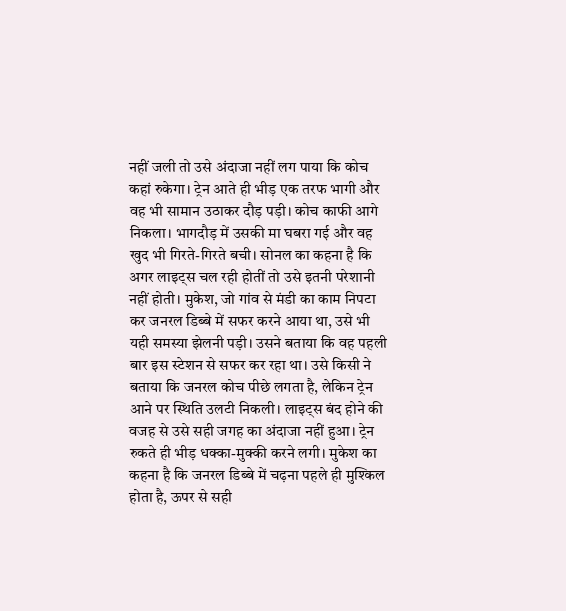नहीं जली तो उसे अंदाजा नहीं लग पाया कि कोच कहां रुकेगा। ट्रेन आते ही भीड़ एक तरफ भागी और वह भी सामान उठाकर दौड़ पड़ी। कोच काफी आगे निकला। भागदौड़ में उसकी मा घबरा गई और वह खुद भी गिरते-गिरते बची। सोनल का कहना है कि अगर लाइट्स चल रही होतीं तो उसे इतनी परेशानी नहीं होती। मुकेश, जो गांव से मंडी का काम निपटा कर जनरल डिब्बे में सफर करने आया था, उसे भी यही समस्या झेलनी पड़ी। उसने बताया कि वह पहली बार इस स्टेशन से सफर कर रहा था। उसे किसी ने बताया कि जनरल कोच पीछे लगता है, लेकिन ट्रेन आने पर स्थिति उलटी निकली। लाइट्स बंद होने की वजह से उसे सही जगह का अंदाजा नहीं हुआ। ट्रेन रुकते ही भीड़ धक्का-मुक्की करने लगी। मुकेश का कहना है कि जनरल डिब्बे में चढ़ना पहले ही मुश्किल होता है, ऊपर से सही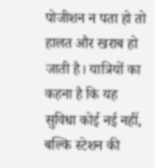पोजीशन न पता हो तो हालत और खराब हो जाती है। यात्रियों का कहना है कि यह सुविधा कोई नई नहीं, बल्कि स्टेशन की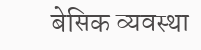बेसिक व्यवस्था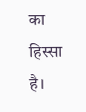का हिस्सा है।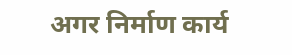अगर निर्माण कार्य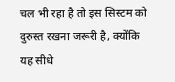चल भी रहा है तो इस सिस्टम को दुरुस्त रखना जरूरी है, क्योंकि यह सीधे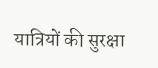यात्रियों की सुरक्षा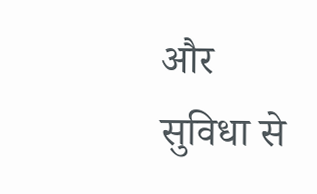और सुविधा से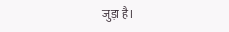जुड़ा है।